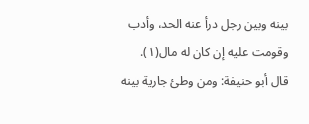بينه وبين رجل درأ عنه الحد، وأدب وقومت عليه إن كان له مال(١).
قال أبو حنيفة: ومن وطئ جارية بينه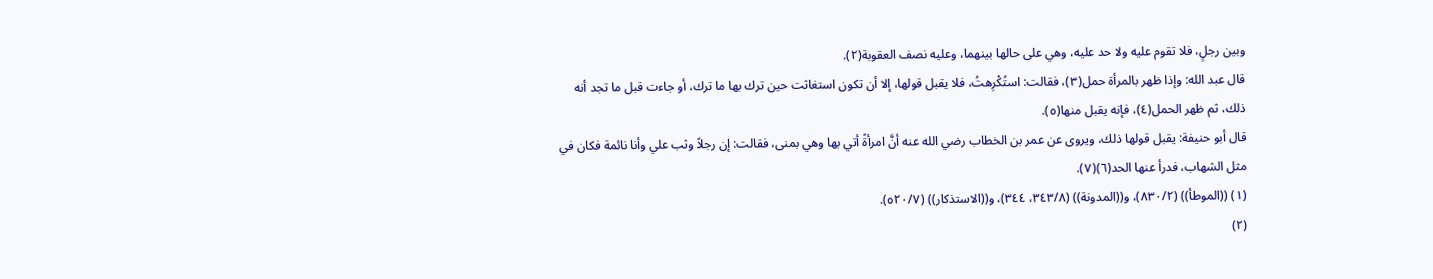وبين رجلٍ، فلا تقوم عليه ولا حد عليه، وهي على حالها بينهما، وعليه نصف العقوبة(٢).
قال عبد الله: وإذا ظهر بالمرأة حمل(٣)، فقالت: استُكْرِهتُ، فلا يقبل قولها، إلا أن تكون استغاثت حين ترك بها ما ترك، أو جاءت قبل ما تجد أنه ذلك، ثم ظهر الحمل(٤)، فإنه يقبل منها(٥).
قال أبو حنيفة: يقبل قولها ذلك، ويروى عن عمر بن الخطاب رضي الله عنه أنَّ امرأةً أتي بها وهي بمنى، فقالت: إن رجلاً وثب علي وأنا نائمة فكان في مثل الشهاب، فدرأ عنها الحد(٦)(٧).
(١) ((الموطأ)) (٨٣٠/٢)، و((المدونة)) (٣٤٣/٨، ٣٤٤)، و((الاستذكار)) (٥٢٠/٧).
(٢)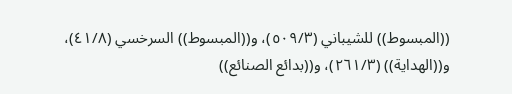((المبسوط)) للشيباني (٥٠٩/٣)، و((المبسوط)) السرخسي (٤١/٨)، و((الهداية)) (٢٦١/٣)، و((بدائع الصنائع))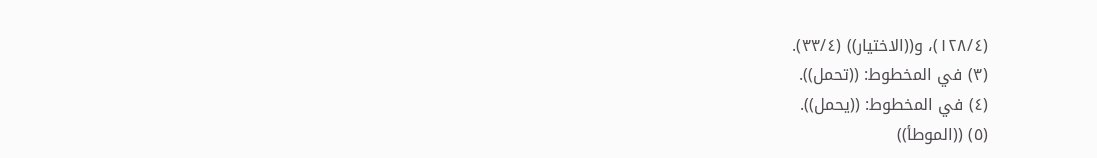(١٢٨/٤)، و((الاختيار)) (٣٣/٤).
(٣) في المخطوط: ((تحمل)).
(٤) في المخطوط: ((يحمل)).
(٥) ((الموطأ))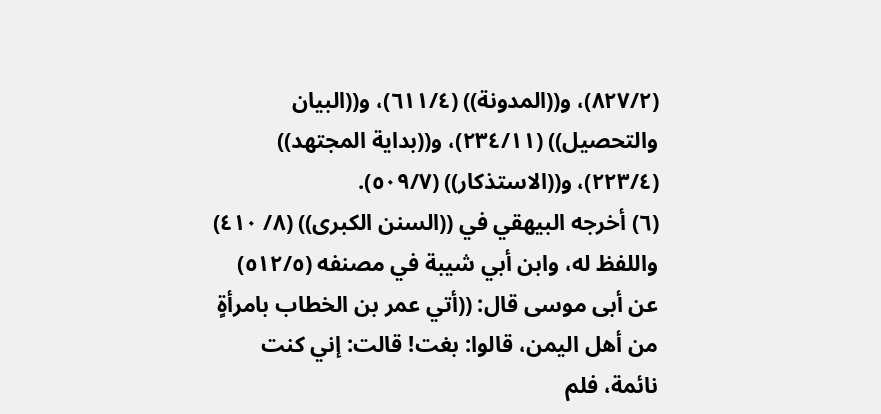(٨٢٧/٢)، و((المدونة)) (٦١١/٤)، و((البيان والتحصيل)) (٢٣٤/١١)، و((بداية المجتهد)) (٢٢٣/٤)، و((الاستذكار)) (٥٠٩/٧).
(٦) أخرجه البيهقي في ((السنن الكبرى)) (٨/ ٤١٠) واللفظ له، وابن أبي شيبة في مصنفه (٥١٢/٥) عن أبى موسى قال: ((أتي عمر بن الخطاب بامرأةٍ من أهل اليمن، قالوا: بغت! قالت: إني كنت نائمة، فلم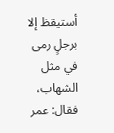أستيقظ إلا برجلٍ رمى في مثل الشهاب، فقال: عمر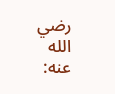رضي الله عنه: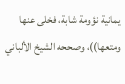يمانية نؤومة شابة، فخلى عنها ومتعها))، وصححه الشيخ الألباني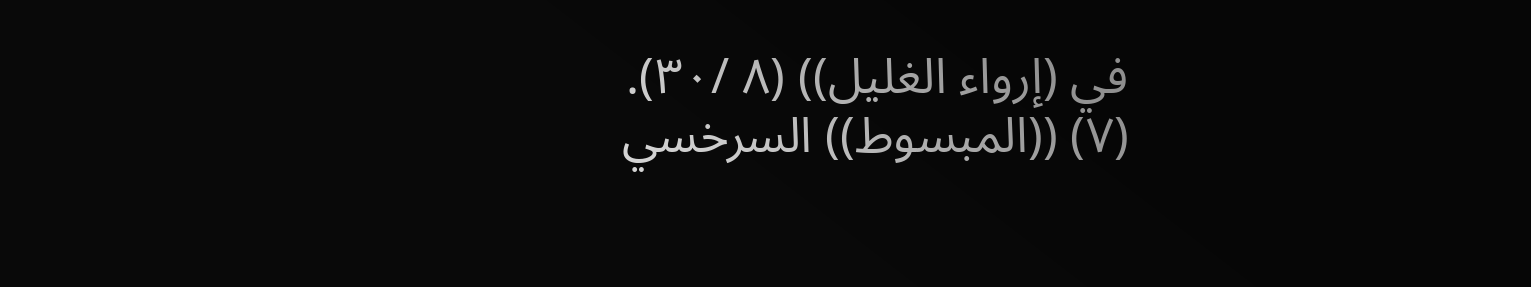في (إرواء الغليل)) (٨ /٣٠).
(٧) ((المبسوط)) السرخسي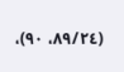(٨٩/٢٤، ٩٠)،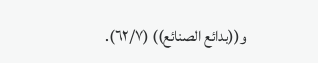و((بدائع الصنائع)) (٦٢/٧).